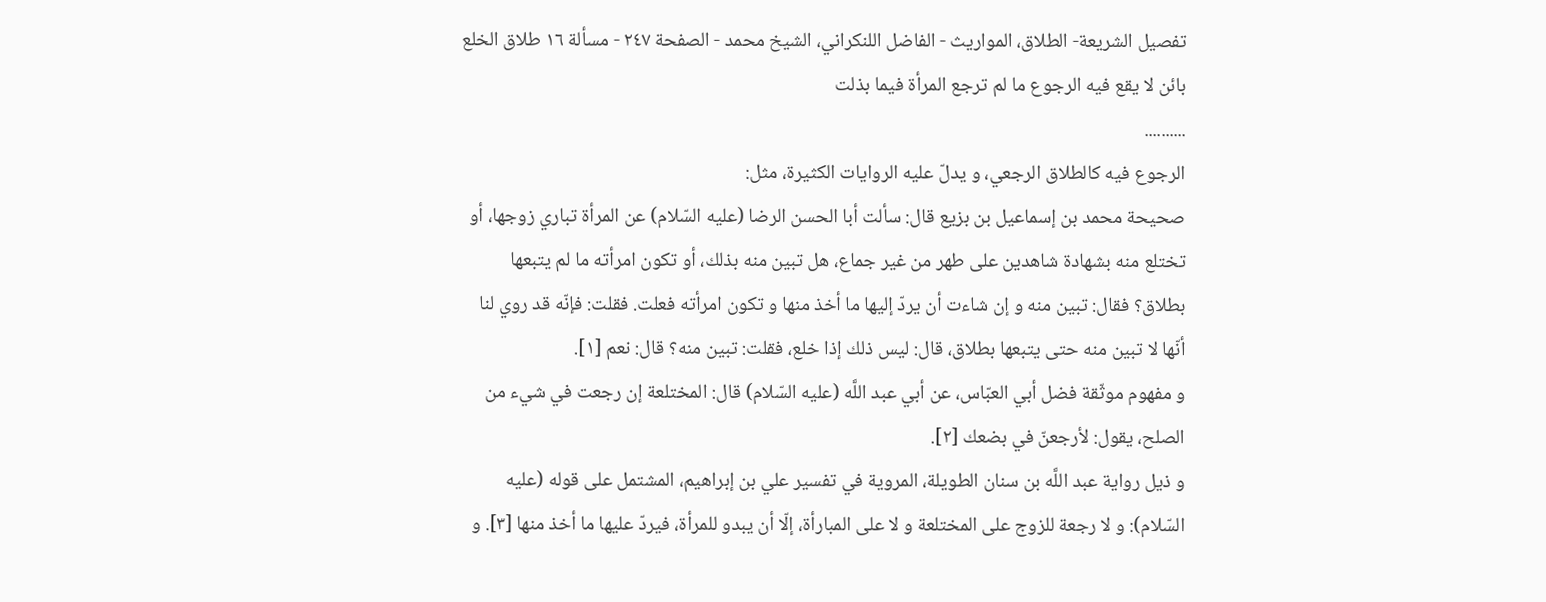تفصيل الشريعة- الطلاق، المواريث - الفاضل اللنكراني، الشيخ محمد - الصفحة ٢٤٧ - مسألة ١٦ طلاق الخلع بائن لا يقع فيه الرجوع ما لم ترجع المرأة فيما بذلت
..........
الرجوع فيه كالطلاق الرجعي، و يدلّ عليه الروايات الكثيرة، مثل:
صحيحة محمد بن إسماعيل بن بزيع قال: سألت أبا الحسن الرضا (عليه السّلام) عن المرأة تباري زوجها، أو تختلع منه بشهادة شاهدين على طهر من غير جماع، هل تبين منه بذلك، أو تكون امرأته ما لم يتبعها بطلاق؟ فقال: تبين منه و إن شاءت أن يردّ إليها ما أخذ منها و تكون امرأته فعلت. فقلت: فإنّه قد روي لنا أنّها لا تبين منه حتى يتبعها بطلاق، قال: ليس ذلك إذا خلع، فقلت: تبين منه؟ قال: نعم [١].
و مفهوم موثّقة فضل أبي العبّاس، عن أبي عبد اللَّه (عليه السّلام) قال: المختلعة إن رجعت في شيء من الصلح، يقول: لأرجعنّ في بضعك [٢].
و ذيل رواية عبد اللَّه بن سنان الطويلة، المروية في تفسير علي بن إبراهيم، المشتمل على قوله (عليه السّلام): و لا رجعة للزوج على المختلعة و لا على المبارأة، إلّا أن يبدو للمرأة، فيردّ عليها ما أخذ منها [٣]. و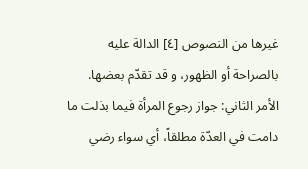غيرها من النصوص [٤] الدالة عليه بالصراحة أو الظهور، و قد تقدّم بعضها.
الأمر الثاني: جواز رجوع المرأة فيما بذلت ما دامت في العدّة مطلقاً، أي سواء رضي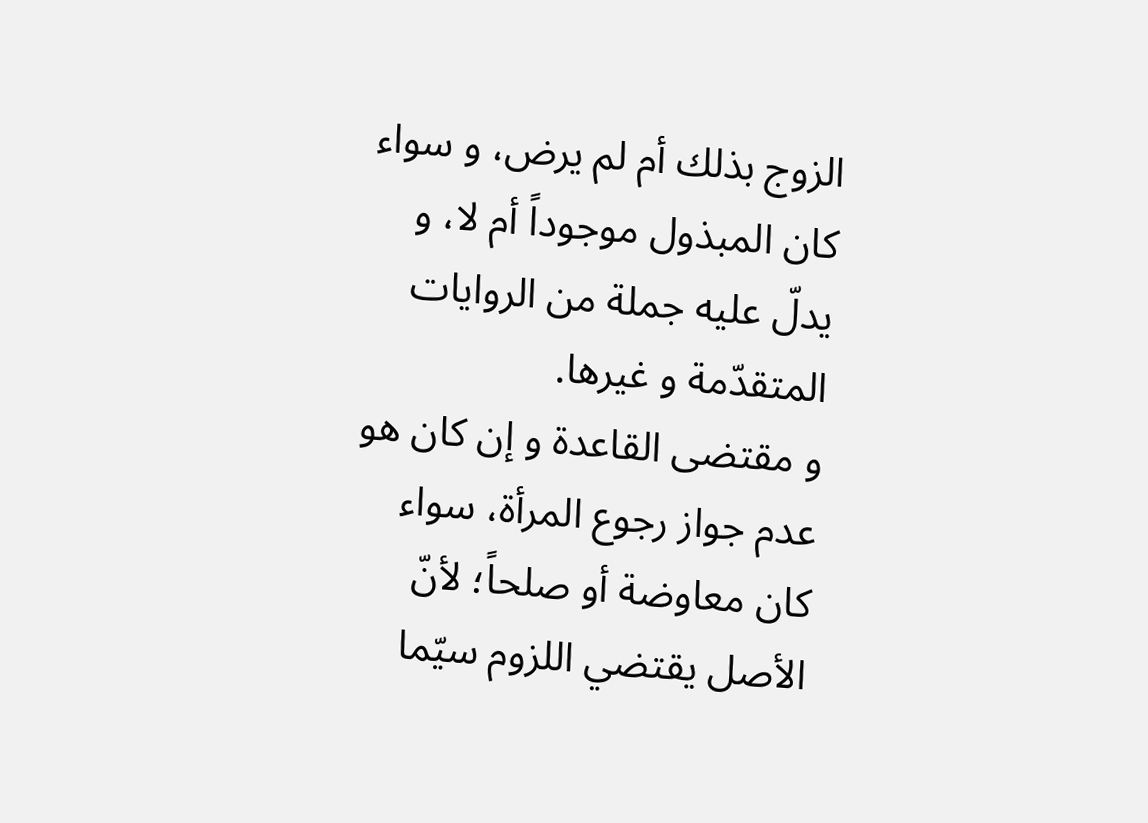الزوج بذلك أم لم يرض، و سواء كان المبذول موجوداً أم لا، و يدلّ عليه جملة من الروايات المتقدّمة و غيرها.
و مقتضى القاعدة و إن كان هو عدم جواز رجوع المرأة، سواء كان معاوضة أو صلحاً؛ لأنّ الأصل يقتضي اللزوم سيّما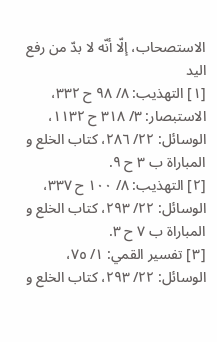الاستصحاب، إلّا أنّه لا بدّ من رفع اليد
[١] التهذيب: ٨/ ٩٨ ح ٣٣٢، الاستبصار: ٣/ ٣١٨ ح ١١٣٢، الوسائل: ٢٢/ ٢٨٦، كتاب الخلع و المباراة ب ٣ ح ٩.
[٢] التهذيب: ٨/ ١٠٠ ح ٣٣٧، الوسائل: ٢٢/ ٢٩٣، كتاب الخلع و المباراة ب ٧ ح ٣.
[٣] تفسير القمي: ١/ ٧٥، الوسائل: ٢٢/ ٢٩٣، كتاب الخلع و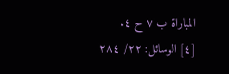المباراة ب ٧ ح ٤.
[٤] الوسائل: ٢٢/ ٢٨٤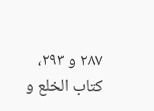٢٨٧ و ٢٩٣، كتاب الخلع و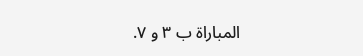المباراة ب ٣ و ٧.